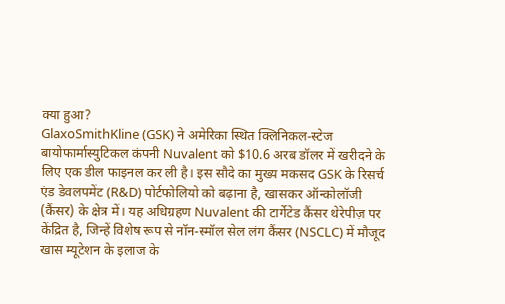क्या हुआ?
GlaxoSmithKline (GSK) ने अमेरिका स्थित क्लिनिकल-स्टेज बायोफार्मास्युटिकल कंपनी Nuvalent को $10.6 अरब डॉलर में खरीदने के लिए एक डील फाइनल कर ली है। इस सौदे का मुख्य मकसद GSK के रिसर्च एंड डेवलपमेंट (R&D) पोर्टफोलियो को बढ़ाना है, खासकर ऑन्कोलॉजी (कैंसर) के क्षेत्र में। यह अधिग्रहण Nuvalent की टार्गेटेड कैंसर थेरेपीज़ पर केंद्रित है, जिन्हें विशेष रूप से नॉन-स्मॉल सेल लंग कैंसर (NSCLC) में मौजूद खास म्यूटेशन के इलाज के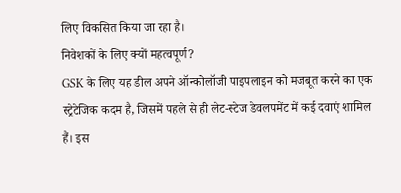लिए विकसित किया जा रहा है।
निवेशकों के लिए क्यों महत्वपूर्ण?
GSK के लिए यह डील अपने ऑन्कोलॉजी पाइपलाइन को मजबूत करने का एक स्ट्रेटेजिक कदम है, जिसमें पहले से ही लेट-स्टेज डेवलपमेंट में कई दवाएं शामिल हैं। इस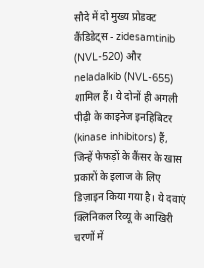सौदे में दो मुख्य प्रोडक्ट कैंडिडेट्स - zidesamtinib (NVL-520) और neladalkib (NVL-655) शामिल हैं। ये दोनों ही अगली पीढ़ी के काइनेज इनहिबिटर (kinase inhibitors) हैं, जिन्हें फेफड़ों के कैंसर के खास प्रकारों के इलाज के लिए डिज़ाइन किया गया है। ये दवाएं क्लिनिकल रिव्यू के आखिरी चरणों में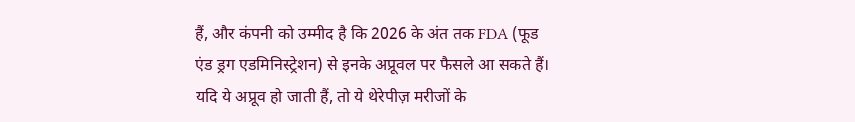हैं, और कंपनी को उम्मीद है कि 2026 के अंत तक FDA (फूड एंड ड्रग एडमिनिस्ट्रेशन) से इनके अप्रूवल पर फैसले आ सकते हैं। यदि ये अप्रूव हो जाती हैं, तो ये थेरेपीज़ मरीजों के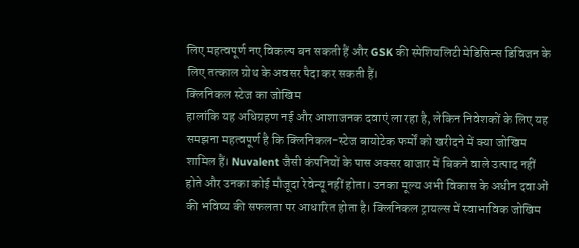लिए महत्वपूर्ण नए विकल्प बन सकती हैं और GSK की स्पेशियलिटी मेडिसिन्स डिविजन के लिए तत्काल ग्रोथ के अवसर पैदा कर सकती हैं।
क्लिनिकल स्टेज का जोखिम
हालांकि यह अधिग्रहण नई और आशाजनक दवाएं ला रहा है, लेकिन निवेशकों के लिए यह समझना महत्वपूर्ण है कि क्लिनिकल-स्टेज बायोटेक फर्मों को खरीदने में क्या जोखिम शामिल हैं। Nuvalent जैसी कंपनियों के पास अक्सर बाजार में बिकने वाले उत्पाद नहीं होते और उनका कोई मौजूदा रेवेन्यू नहीं होता। उनका मूल्य अभी विकास के अधीन दवाओं की भविष्य की सफलता पर आधारित होता है। क्लिनिकल ट्रायल्स में स्वाभाविक जोखिम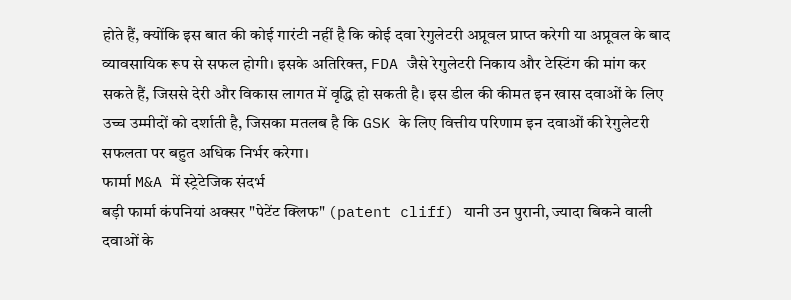होते हैं, क्योंकि इस बात की कोई गारंटी नहीं है कि कोई दवा रेगुलेटरी अप्रूवल प्राप्त करेगी या अप्रूवल के बाद व्यावसायिक रूप से सफल होगी। इसके अतिरिक्त, FDA जैसे रेगुलेटरी निकाय और टेस्टिंग की मांग कर सकते हैं, जिससे देरी और विकास लागत में वृद्धि हो सकती है। इस डील की कीमत इन खास दवाओं के लिए उच्च उम्मीदों को दर्शाती है, जिसका मतलब है कि GSK के लिए वित्तीय परिणाम इन दवाओं की रेगुलेटरी सफलता पर बहुत अधिक निर्भर करेगा।
फार्मा M&A में स्ट्रेटेजिक संदर्भ
बड़ी फार्मा कंपनियां अक्सर "पेटेंट क्लिफ" (patent cliff) यानी उन पुरानी, ज्यादा बिकने वाली दवाओं के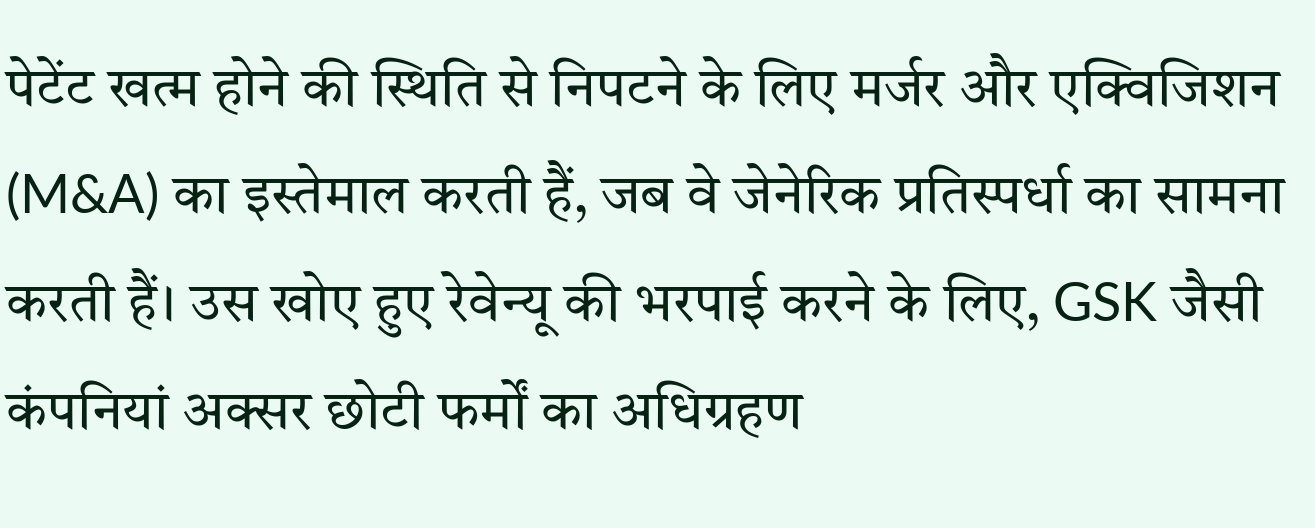पेटेंट खत्म होने की स्थिति से निपटने के लिए मर्जर और एक्विजिशन (M&A) का इस्तेमाल करती हैं, जब वे जेनेरिक प्रतिस्पर्धा का सामना करती हैं। उस खोए हुए रेवेन्यू की भरपाई करने के लिए, GSK जैसी कंपनियां अक्सर छोटी फर्मों का अधिग्रहण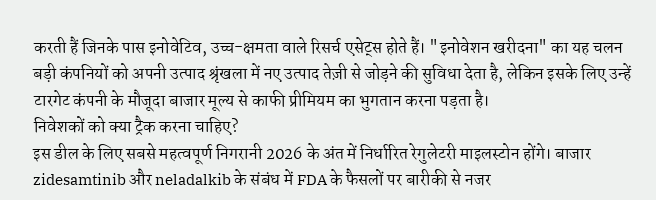करती हैं जिनके पास इनोवेटिव, उच्च-क्षमता वाले रिसर्च एसेट्स होते हैं। "इनोवेशन खरीदना" का यह चलन बड़ी कंपनियों को अपनी उत्पाद श्रृंखला में नए उत्पाद तेज़ी से जोड़ने की सुविधा देता है, लेकिन इसके लिए उन्हें टारगेट कंपनी के मौजूदा बाजार मूल्य से काफी प्रीमियम का भुगतान करना पड़ता है।
निवेशकों को क्या ट्रैक करना चाहिए?
इस डील के लिए सबसे महत्वपूर्ण निगरानी 2026 के अंत में निर्धारित रेगुलेटरी माइलस्टोन होंगे। बाजार zidesamtinib और neladalkib के संबंध में FDA के फैसलों पर बारीकी से नजर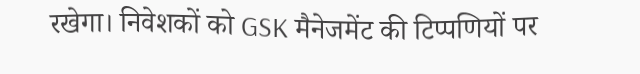रखेगा। निवेशकों को GSK मैनेजमेंट की टिप्पणियों पर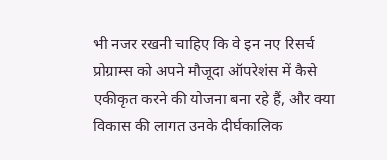भी नजर रखनी चाहिए कि वे इन नए रिसर्च प्रोग्राम्स को अपने मौजूदा ऑपरेशंस में कैसे एकीकृत करने की योजना बना रहे हैं, और क्या विकास की लागत उनके दीर्घकालिक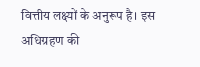वित्तीय लक्ष्यों के अनुरूप है। इस अधिग्रहण की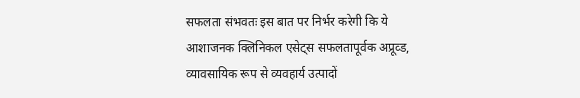सफलता संभवतः इस बात पर निर्भर करेगी कि ये आशाजनक क्लिनिकल एसेट्स सफलतापूर्वक अप्रूव्ड, व्यावसायिक रूप से व्यवहार्य उत्पादों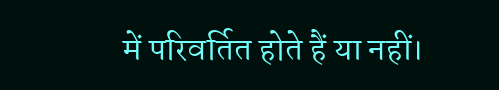में परिवर्तित होते हैं या नहीं।